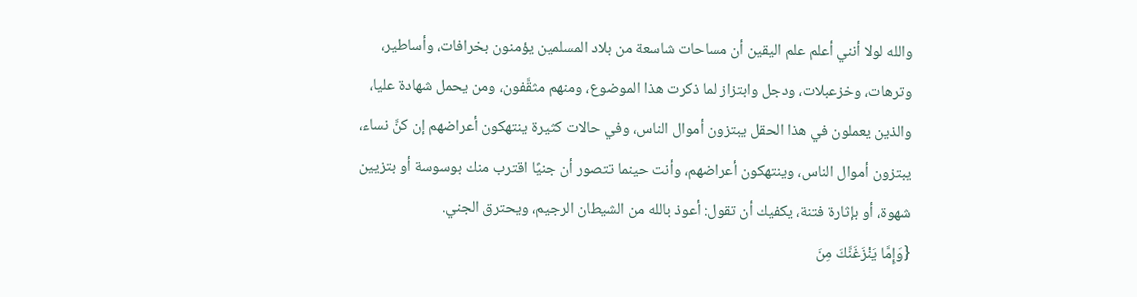والله لولا أنني أعلم علم اليقين أن مساحات شاسعة من بلاد المسلمين يؤمنون بخرافات، وأساطير، وترهات، وخزعبلات، ودجل وابتزاز لما ذكرت هذا الموضوع، ومنهم مثقَّفون، ومن يحمل شهادة عليا، والذين يعملون في هذا الحقل يبتزون أموال الناس، وفي حالات كثيرة ينتهكون أعراضهم إن كنَّ نساء، يبتزون أموال الناس، وينتهكون أعراضهم، وأنت حينما تتصور أن جنيًا اقترب منك بوسوسة أو بتزيين شهوة، أو بإثارة فتنة، يكفيك أن تقول: أعوذ بالله من الشيطان الرجيم، ويحترق الجني.
{وَإِمَّا يَنْزَغَنَّكَ مِنَ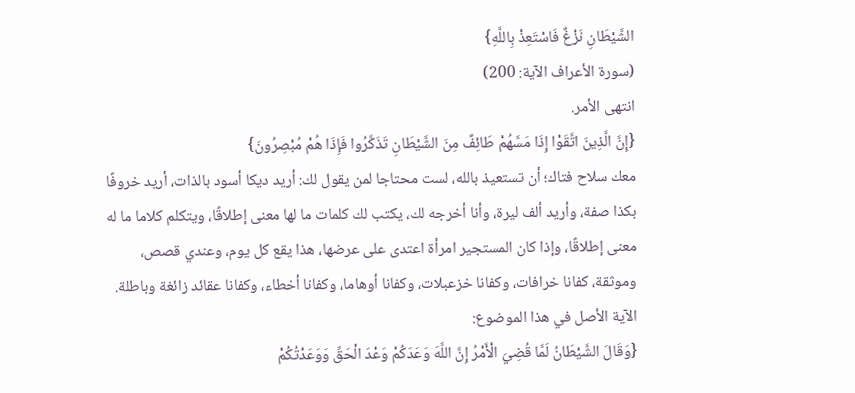الشَّيْطَانِ نَزْغٌ فَاسْتَعِذْ بِاللَّهِ}
(سورة الأعراف الآية: 200)
انتهى الأمر.
{إِنَّ الَّذِينَ اتَّقَوْا إِذَا مَسَّهُمْ طَائِفٌ مِنَ الشَّيْطَانِ تَذَكَّرُوا فَإِذَا هُمْ مُبْصِرُونَ}
معك سلاح فتاك؛ أن تستعيذ بالله، لست محتاجا لمن يقول لك: أريد ديكا أسود بالذات، أريد خروفًا بكذا صفة، وأريد ألف ليرة، وأنا أخرجه لك، يكتب لك كلمات ما لها معنى إطلاقًا، ويتكلم كلاما ما له معنى إطلاقًا، وإذا كان المستجير امرأة اعتدى على عرضها، هذا يقع كل يوم، وعندي قصص، وموثقة، كفانا خرافات، وكفانا خزعبلات، وكفانا أوهاما، وكفانا أخطاء، وكفانا عقائد زائغة وباطلة.
الآية الأصل في هذا الموضوع:
{وَقَالَ الشَّيْطَانُ لَمَّا قُضِيَ الْأَمْرُ إِنَّ اللَّهَ وَعَدَكُمْ وَعْدَ الْحَقِّ وَوَعَدْتُكُمْ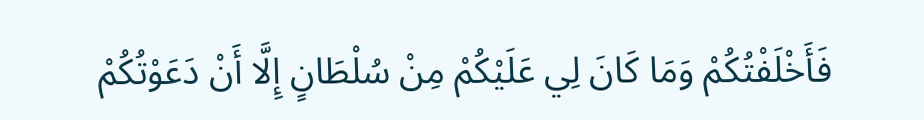فَأَخْلَفْتُكُمْ وَمَا كَانَ لِي عَلَيْكُمْ مِنْ سُلْطَانٍ إِلَّا أَنْ دَعَوْتُكُمْ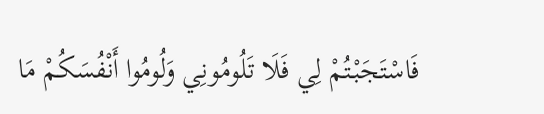فَاسْتَجَبْتُمْ لِي فَلَا تَلُومُونِي وَلُومُوا أَنْفُسَكُمْ مَا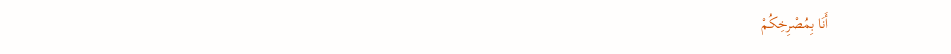أَنَا بِمُصْرِخِكُمْ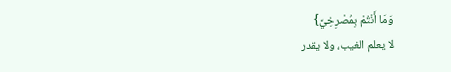وَمَا أَنْتُمْ بِمُصْرِخِيَّ}
لا يعلم الغيب، ولا يقدر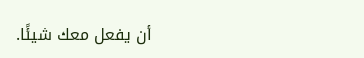أن يفعل معك شيئًا.